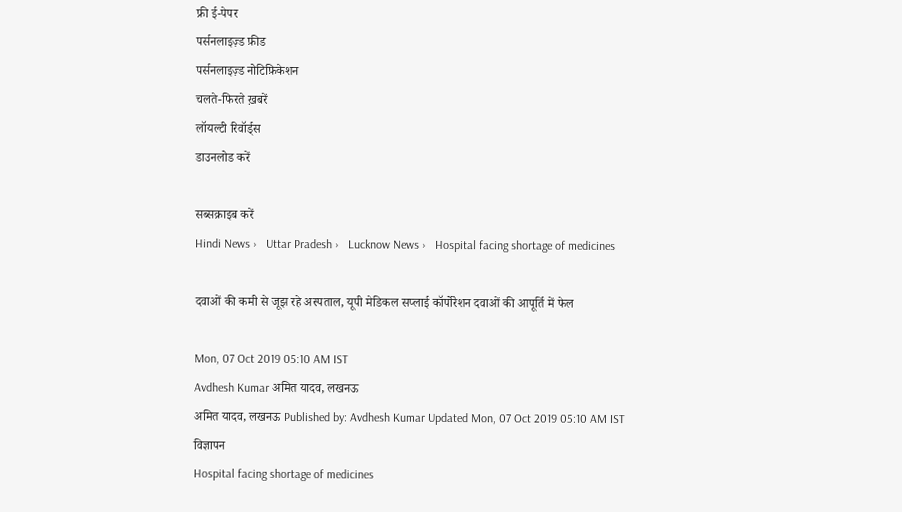फ्री ई-पेपर
पर्सनलाइज़्ड फ़ीड
पर्सनलाइज़्ड नोटिफ़िकेशन
चलते-फिरते ख़बरें
लॉयल्टी रिवॉर्ड्स
डाउनलोड करें

सब्सक्राइब करें
Hindi News ›   Uttar Pradesh ›   Lucknow News ›   Hospital facing shortage of medicines

दवाओं की कमी से जूझ रहे अस्पताल, यूपी मेडिकल सप्लाई कॉर्पोरेशन दवाओं की आपूर्ति में फेल

Mon, 07 Oct 2019 05:10 AM IST
Avdhesh Kumar अमित यादव, लखनऊ
अमित यादव, लखनऊ Published by: Avdhesh Kumar Updated Mon, 07 Oct 2019 05:10 AM IST
विज्ञापन
Hospital facing shortage of medicines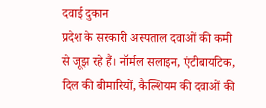दवाई दुकान
प्रदेश के सरकारी अस्पताल दवाओं की कमी से जूझ रहे हैं। नॉर्मल सलाइन, एंटीबायटिक, दिल की बीमारियों, कैल्शियम की दवाओं की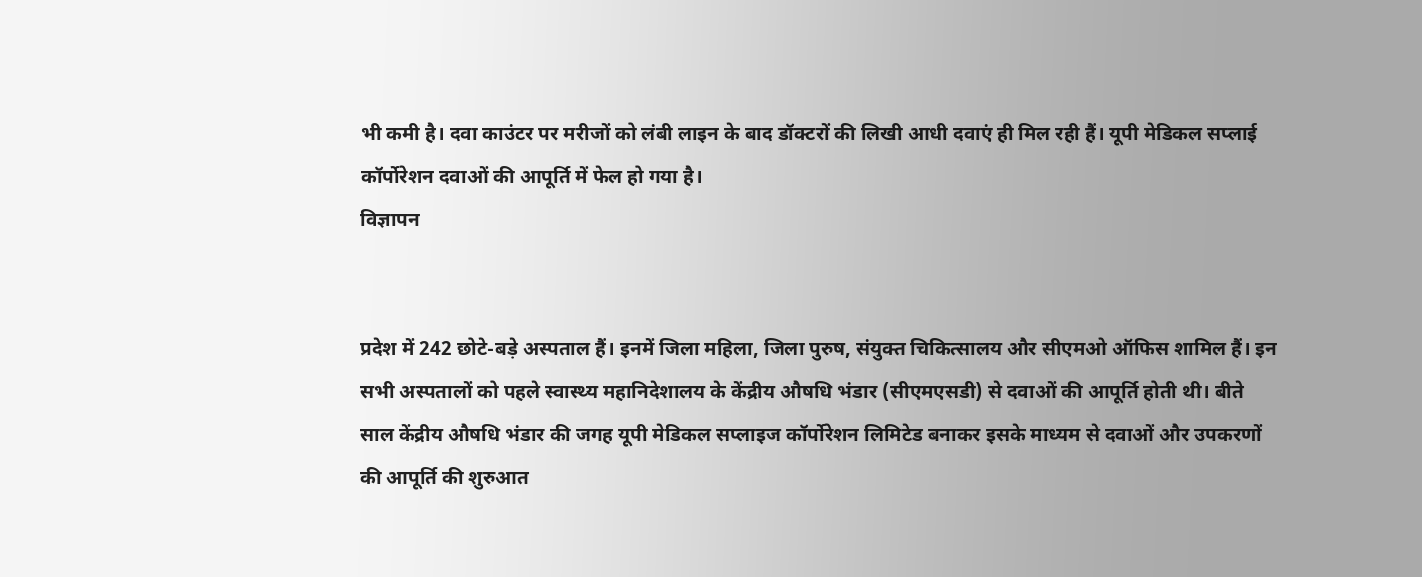भी कमी है। दवा काउंटर पर मरीजों को लंबी लाइन के बाद डॉक्टरों की लिखी आधी दवाएं ही मिल रही हैं। यूपी मेडिकल सप्लाई कॉर्पोरेशन दवाओं की आपूर्ति में फेल हो गया है।
विज्ञापन


प्रदेश में 242 छोटे-बड़े अस्पताल हैं। इनमें जिला महिला, जिला पुरुष, संयुक्त चिकित्सालय और सीएमओ ऑफिस शामिल हैं। इन सभी अस्पतालों को पहले स्वास्थ्य महानिदेशालय के केंद्रीय औषधि भंडार (सीएमएसडी) से दवाओं की आपूर्ति होती थी। बीते साल केंद्रीय औषधि भंडार की जगह यूपी मेडिकल सप्लाइज कॉर्पोरेशन लिमिटेड बनाकर इसके माध्यम से दवाओं और उपकरणों की आपूर्ति की शुरुआत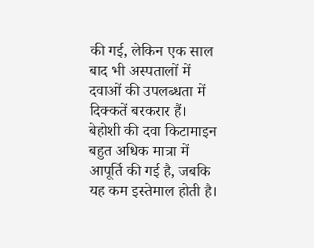की गई, लेकिन एक साल बाद भी अस्पतालों में दवाओं की उपलब्धता में दिक्कतें बरकरार हैं। बेहोशी की दवा किटामाइन बहुत अधिक मात्रा में आपूर्ति की गई है, जबकि यह कम इस्तेमाल होती है।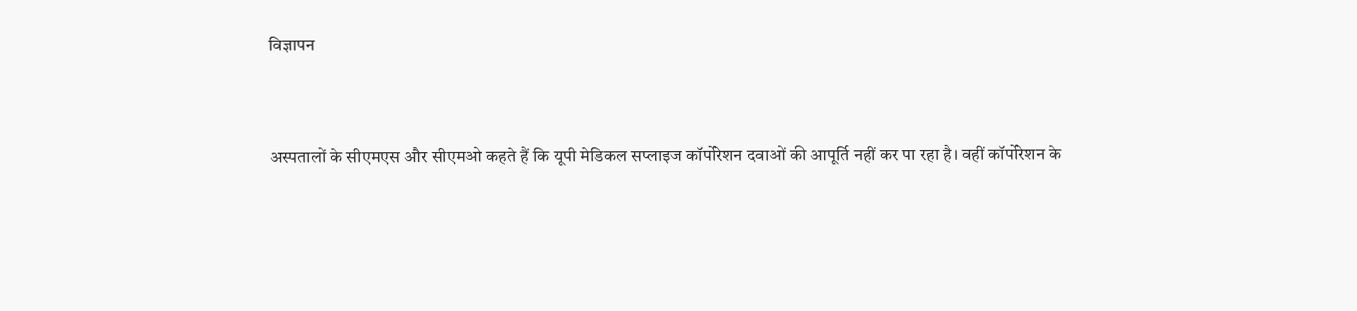विज्ञापन


अस्पतालों के सीएमएस और सीएमओ कहते हैं कि यूपी मेडिकल सप्लाइज कॉर्पोरेशन दवाओं की आपूर्ति नहीं कर पा रहा है। वहीं कॉर्पोरेशन के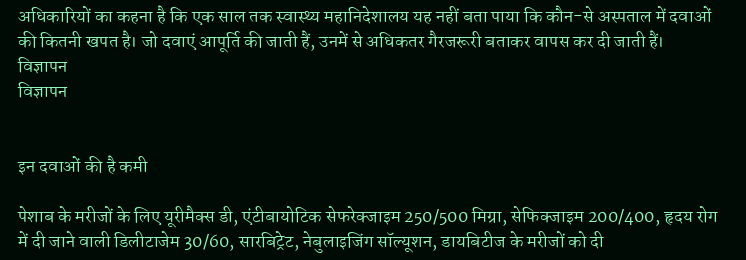अधिकारियों का कहना है कि एक साल तक स्वास्थ्य महानिदेशालय यह नहीं बता पाया कि कौन-से अस्पताल में दवाओं की कितनी खपत है। जो दवाएं आपूर्ति की जाती हैं, उनमें से अधिकतर गैरजरूरी बताकर वापस कर दी जाती हैं।
विज्ञापन
विज्ञापन


इन दवाओं की है कमी

पेशाब के मरीजों के लिए यूरीमैक्स डी, एंटीबायोटिक सेफरेक्जाइम 250/500 मिग्रा, सेफिक्जाइम 200/400, हृदय रोग में दी जाने वाली डिलीटाजेम 30/60, सारबिट्रेट, नेबुलाइजिंग सॉल्यूशन, डायबिटीज के मरीजों को दी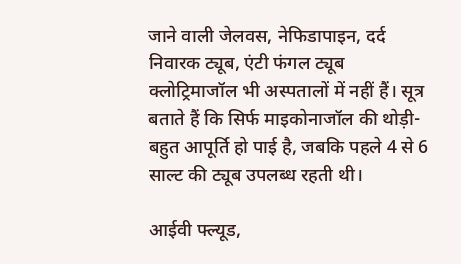जाने वाली जेलवस, नेफिडापाइन, दर्द निवारक ट्यूब, एंटी फंगल ट्यूब क्लोट्रिमाजॉल भी अस्पतालों में नहीं हैं। सूत्र बताते हैं कि सिर्फ माइकोनाजॉल की थोड़ी-बहुत आपूर्ति हो पाई है, जबकि पहले 4 से 6 साल्ट की ट्यूब उपलब्ध रहती थी।

आईवी फ्ल्यूड,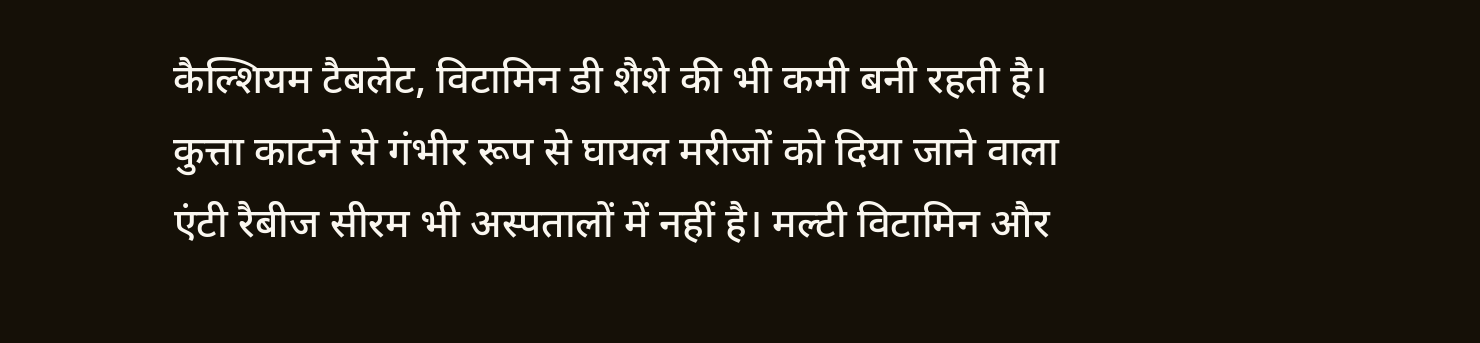कैल्शियम टैबलेट, विटामिन डी शैशे की भी कमी बनी रहती है। कुत्ता काटने से गंभीर रूप से घायल मरीजों को दिया जाने वाला एंटी रैबीज सीरम भी अस्पतालों में नहीं है। मल्टी विटामिन और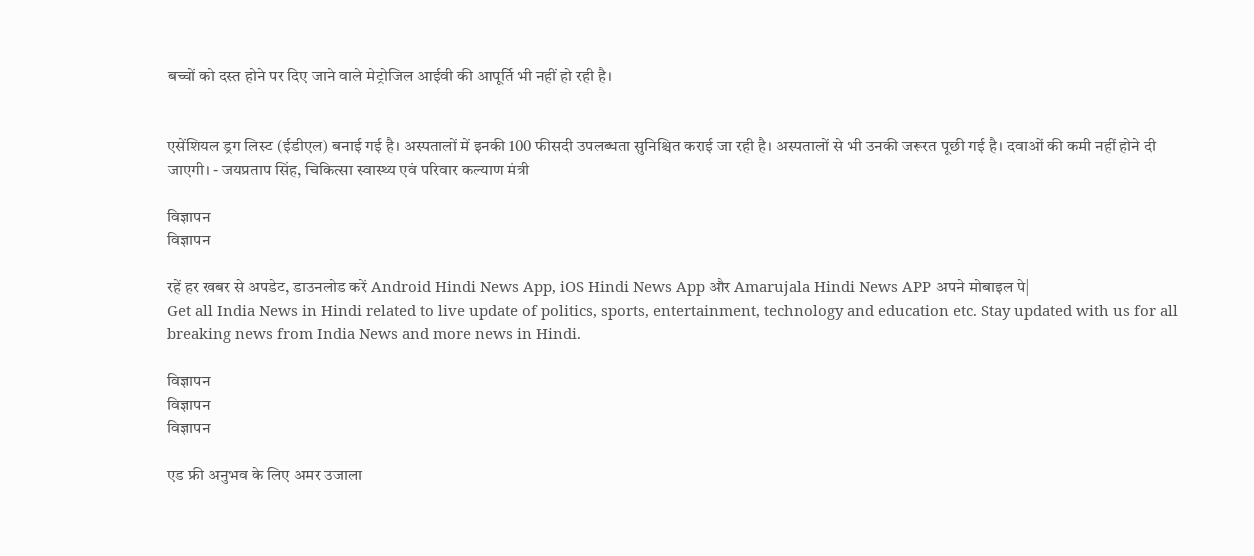बच्चों को दस्त होने पर दिए जाने वाले मेट्रोजिल आईवी की आपूर्ति भी नहीं हो रही है।


एसेंशियल ड्रग लिस्ट (ईडीएल) बनाई गई है। अस्पतालों में इनकी 100 फीसदी उपलब्धता सुनिश्चित कराई जा रही है। अस्पतालों से भी उनकी जरूरत पूछी गई है। दवाओं की कमी नहीं होने दी जाएगी। - जयप्रताप सिंह, चिकित्सा स्वास्थ्य एवं परिवार कल्याण मंत्री

विज्ञापन
विज्ञापन

रहें हर खबर से अपडेट, डाउनलोड करें Android Hindi News App, iOS Hindi News App और Amarujala Hindi News APP अपने मोबाइल पे|
Get all India News in Hindi related to live update of politics, sports, entertainment, technology and education etc. Stay updated with us for all breaking news from India News and more news in Hindi.

विज्ञापन
विज्ञापन
विज्ञापन

एड फ्री अनुभव के लिए अमर उजाला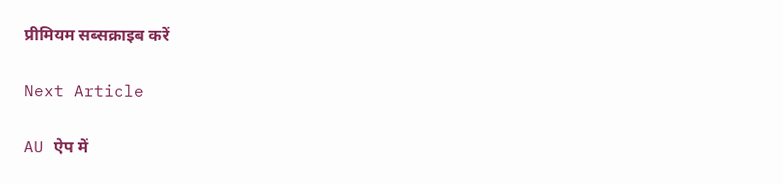प्रीमियम सब्सक्राइब करें

Next Article

AU ऐप में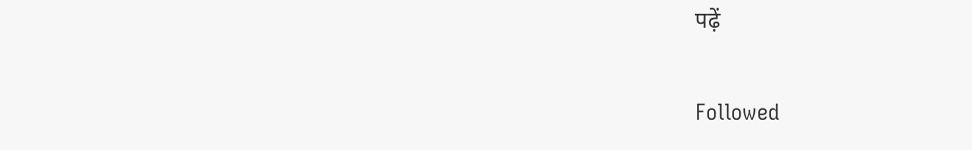पढ़ें

Followed